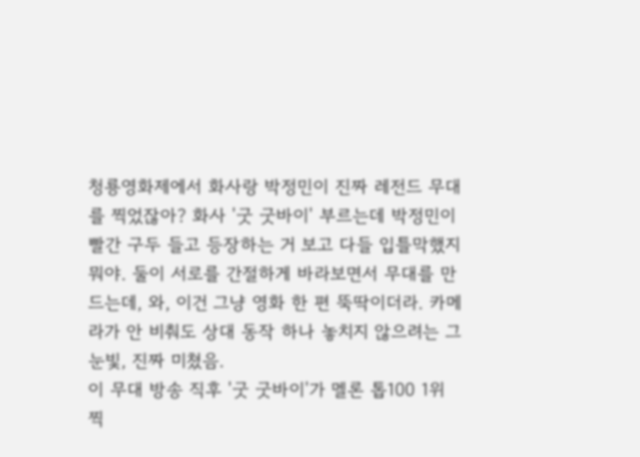청룡영화제에서 화사랑 박정민이 진짜 레전드 무대를 찍었잖아? 화사 '굿 굿바이' 부르는데 박정민이 빨간 구두 들고 등장하는 거 보고 다들 입틀막했지 뭐야. 둘이 서로를 간절하게 바라보면서 무대를 만드는데, 와, 이건 그냥 영화 한 편 뚝딱이더라. 카메라가 안 비춰도 상대 동작 하나 놓치지 않으려는 그 눈빛, 진짜 미쳤음.
이 무대 방송 직후 '굿 굿바이'가 멜론 톱100 1위 찍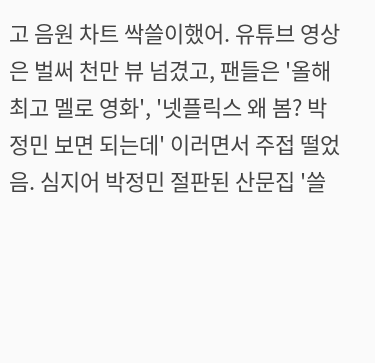고 음원 차트 싹쓸이했어. 유튜브 영상은 벌써 천만 뷰 넘겼고, 팬들은 '올해 최고 멜로 영화', '넷플릭스 왜 봄? 박정민 보면 되는데' 이러면서 주접 떨었음. 심지어 박정민 절판된 산문집 '쓸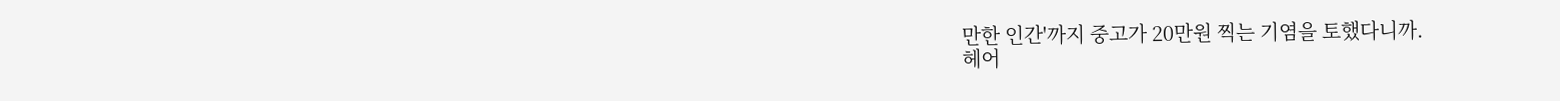만한 인간'까지 중고가 20만원 찍는 기염을 토했다니까.
헤어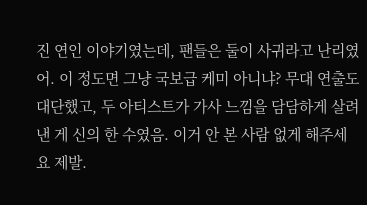진 연인 이야기였는데, 팬들은 둘이 사귀라고 난리였어. 이 정도면 그냥 국보급 케미 아니냐? 무대 연출도 대단했고, 두 아티스트가 가사 느낌을 담담하게 살려낸 게 신의 한 수였음. 이거 안 본 사람 없게 해주세요 제발.